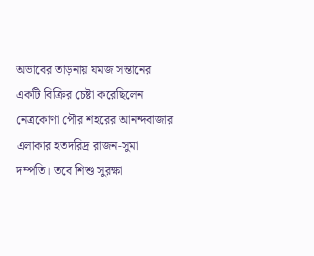অভাবের তাড়নায় যমজ সন্তানের একটি বিক্রির চেষ্টা করেছিলেন নেত্রকোণা পৌর শহরের আনন্দবাজার এলাকার হতদরিদ্র রাজন-সুমা দম্পতি। তবে শিশু সুরক্ষা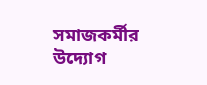সমাজকর্মীর উদ্যোগ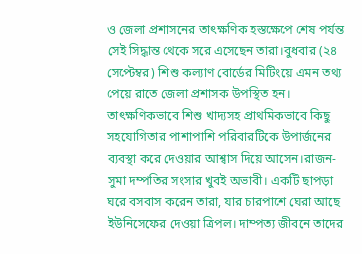ও জেলা প্রশাসনের তাৎক্ষণিক হস্তক্ষেপে শেষ পর্যন্ত সেই সিদ্ধান্ত থেকে সরে এসেছেন তারা।বুধবার (২৪ সেপ্টেম্বর) শিশু কল্যাণ বোর্ডের মিটিংয়ে এমন তথ্য পেয়ে রাতে জেলা প্রশাসক উপস্থিত হন। তাৎক্ষণিকভাবে শিশু খাদ্যসহ প্রাথমিকভাবে কিছু সহযোগিতার পাশাপাশি পরিবারটিকে উপার্জনের ব্যবস্থা করে দেওয়ার আশ্বাস দিয়ে আসেন।রাজন-সুমা দম্পতির সংসার খুবই অভাবী। একটি ছাপড়া ঘরে বসবাস করেন তারা, যার চারপাশে ঘেরা আছে ইউনিসেফের দেওয়া ত্রিপল। দাম্পত্য জীবনে তাদের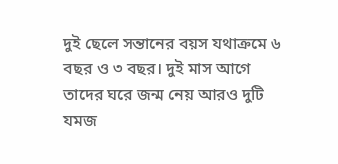দুই ছেলে সন্তানের বয়স যথাক্রমে ৬ বছর ও ৩ বছর। দুই মাস আগে তাদের ঘরে জন্ম নেয় আরও দুটি যমজ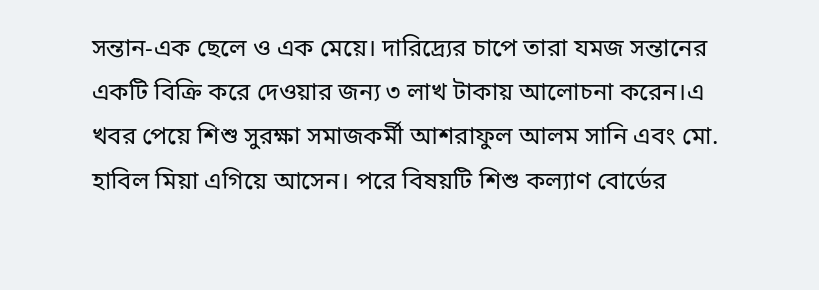সন্তান-এক ছেলে ও এক মেয়ে। দারিদ্র্যের চাপে তারা যমজ সন্তানের একটি বিক্রি করে দেওয়ার জন্য ৩ লাখ টাকায় আলোচনা করেন।এ খবর পেয়ে শিশু সুরক্ষা সমাজকর্মী আশরাফুল আলম সানি এবং মো. হাবিল মিয়া এগিয়ে আসেন। পরে বিষয়টি শিশু কল্যাণ বোর্ডের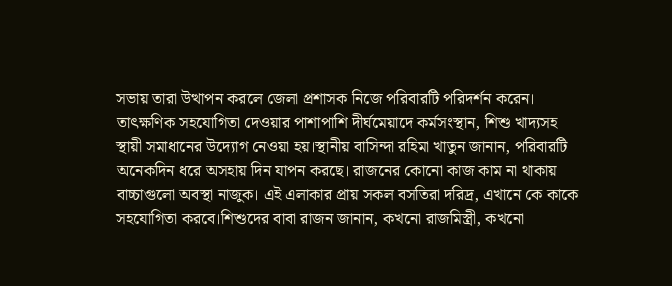সভায় তারা উত্থাপন করলে জেলা প্রশাসক নিজে পরিবারটি পরিদর্শন করেন। তাৎক্ষণিক সহযোগিতা দেওয়ার পাশাপাশি দীর্ঘমেয়াদে কর্মসংস্থান, শিশু খাদ্যসহ স্থায়ী সমাধানের উদ্যোগ নেওয়া হয়।স্থানীয় বাসিন্দা রহিমা খাতুন জানান, পরিবারটি অনেকদিন ধরে অসহায় দিন যাপন করছে। রাজনের কোনো কাজ কাম না থাকায় বাচ্চাগুলো অবস্থা নাজুক। এই এলাকার প্রায় সকল বসতিরা দরিদ্র, এখানে কে কাকে সহযোগিতা করবে।শিশুদের বাবা রাজন জানান, কখনো রাজমিস্ত্রী, কখনো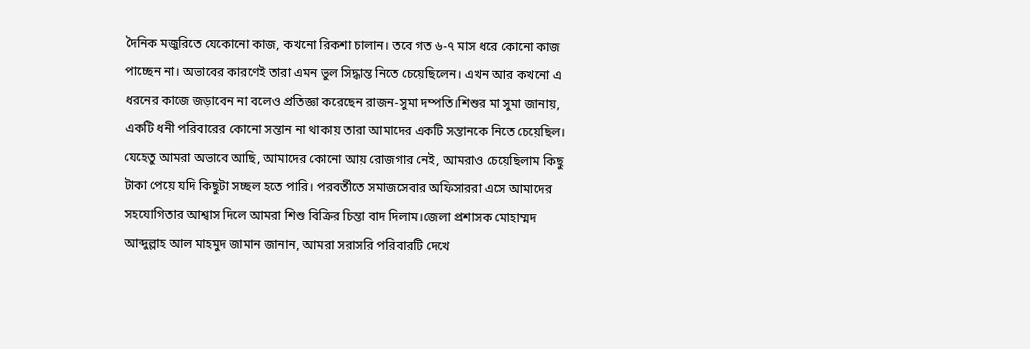দৈনিক মজুরিতে যেকোনো কাজ, কখনো রিকশা চালান। তবে গত ৬-৭ মাস ধরে কোনো কাজ পাচ্ছেন না। অভাবের কারণেই তারা এমন ভুল সিদ্ধান্ত নিতে চেয়েছিলেন। এখন আর কখনো এ ধরনের কাজে জড়াবেন না বলেও প্রতিজ্ঞা করেছেন রাজন-সুমা দম্পতি।শিশুর মা সুমা জানায়, একটি ধনী পরিবারের কোনো সন্তান না থাকায় তারা আমাদের একটি সন্তানকে নিতে চেয়েছিল। যেহেতু আমরা অভাবে আছি, আমাদের কোনো আয় রোজগার নেই, আমরাও চেয়েছিলাম কিছু টাকা পেয়ে যদি কিছুটা সচ্ছল হতে পারি। পরবর্তীতে সমাজসেবার অফিসাররা এসে আমাদের সহযোগিতার আশ্বাস দিলে আমরা শিশু বিক্রির চিন্তা বাদ দিলাম।জেলা প্রশাসক মোহাম্মদ আব্দুল্লাহ আল মাহমুদ জামান জানান, আমরা সরাসরি পরিবারটি দেখে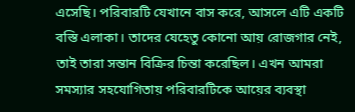এসেছি। পরিবারটি যেখানে বাস করে, আসলে এটি একটি বস্তি এলাকা। তাদের যেহেতু কোনো আয় রোজগার নেই, তাই তারা সন্তান বিক্রির চিন্তা করেছিল। এখন আমরা সমস্যার সহযোগিতায় পরিবারটিকে আয়ের ব্যবস্থা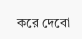করে দেবো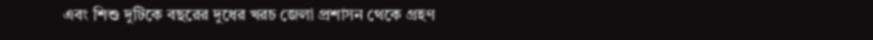এবং শিশু দুটিকে বছরের দুধের খরচ জেলা প্রশাসন থেকে গ্রহণ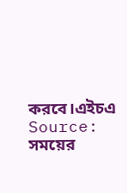করবে।এইচএ
Source: সময়ের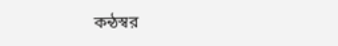কন্ঠস্বর